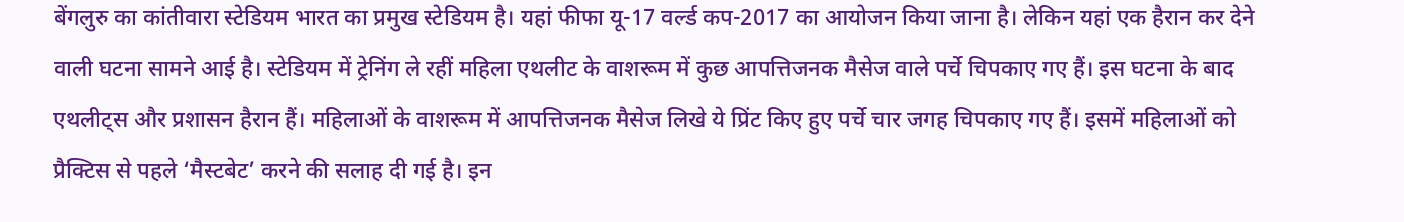बेंगलुरु का कांतीवारा स्टेडियम भारत का प्रमुख स्टेडियम है। यहां फीफा यू-17 वर्ल्ड कप-2017 का आयोजन किया जाना है। लेकिन यहां एक हैरान कर देने वाली घटना सामने आई है। स्टेडियम में ट्रेनिंग ले रहीं महिला एथलीट के वाशरूम में कुछ आपत्तिजनक मैसेज वाले पर्चे चिपकाए गए हैं। इस घटना के बाद एथलीट्स और प्रशासन हैरान हैं। महिलाओं के वाशरूम में आपत्तिजनक मैसेज लिखे ये प्रिंट किए हुए पर्चे चार जगह चिपकाए गए हैं। इसमें महिलाओं को प्रैक्टिस से पहले ‘मैस्टबेट’ करने की सलाह दी गई है। इन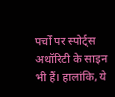पर्चों पर स्पोर्ट्स अथॉरिटी के साइन भी हैं। हालांकि, ये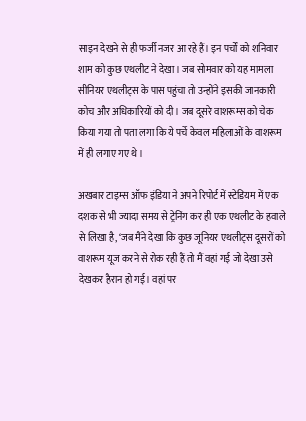साइन देखने से ही फर्जी नजर आ रहे हैं। इन पर्चों को शनिवार शाम को कुछ एथलीट ने देखा। जब सोमवार को यह मामला सीनियर एथलीट्स के पास पहुंचा तो उन्होंने इसकी जानकारी कोच और अधिकारियों को दी। जब दूसरे वाशरूम्स को चेक किया गया तो पता लगा कि ये पर्चे केवल महिलाओं के वाशरूम में ही लगाए गए थे।

अखबार टाइम्स ऑफ इंडिया ने अपने रिपोर्ट में स्टेडियम में एक दशक से भी ज्यादा समय से ट्रेनिंग कर ही एक एथलीट के हवाले से लिखा है, ‘जब मैंने देखा कि कुछ जूनियर एथलीट्स दूसरों को वाशरूम यूज करने से रोक रही हैं तो मैं वहां गई जो देखा उसे देखकर हैरान हो गई। वहां पर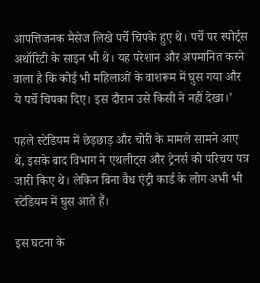आपत्तिजनक मैसेज लिखे पर्चे चिपके हुए थे। पर्चे पर स्पोर्ट्स अथॉरिटी के साइन भी थे। यह परेशान और अपमानित करने वाला है कि कोई भी महिलाओं के वाशरूम में घुस गया और ये पर्चे चिपका दिए। इस दौरान उसे किसी ने नहीं देखा।’

पहले स्टेडियम में छेड़छाड़ और चोरी के मामले सामने आए थे, इसके बाद विभाग ने एथलीट्स और ट्रेनर्स को परिचय पत्र जारी किए थे। लेकिन बिना वैध एंट्री कार्ड के लोग अभी भी स्टेडियम में घुस आते हैं।

इस घटना के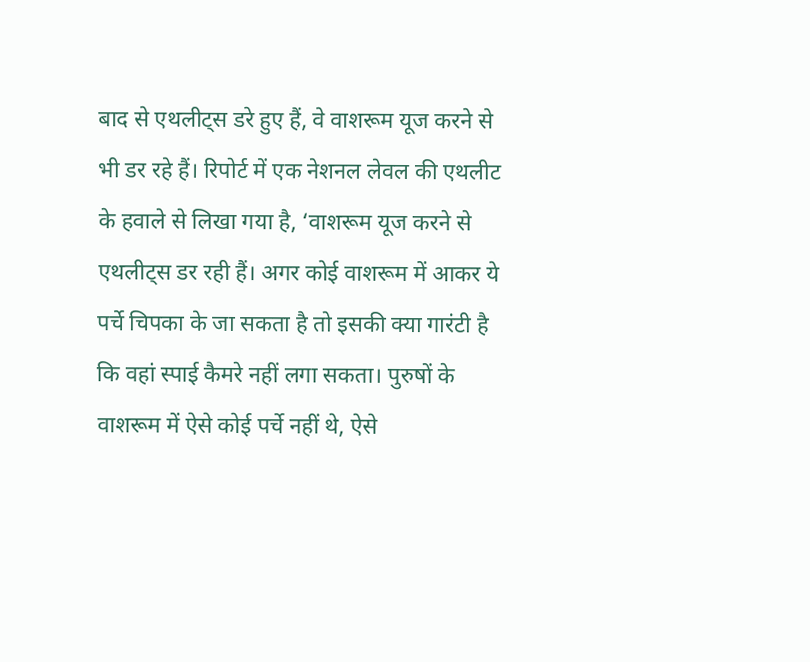बाद से एथलीट्स डरे हुए हैं, वे वाशरूम यूज करने से भी डर रहे हैं। रिपोर्ट में एक नेशनल लेवल की एथलीट के हवाले से लिखा गया है, ‘वाशरूम यूज करने से एथलीट्स डर रही हैं। अगर कोई वाशरूम में आकर ये पर्चे चिपका के जा सकता है तो इसकी क्या गारंटी है कि वहां स्पाई कैमरे नहीं लगा सकता। पुरुषों के वाशरूम में ऐसे कोई पर्चे नहीं थे, ऐसे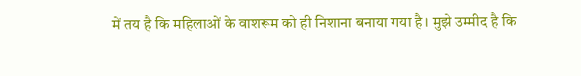में तय है कि महिलाओं के वाशरूम को ही निशाना बनाया गया है। मुझे उम्मीद है कि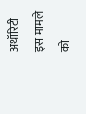अथॉरिटी इस मामले को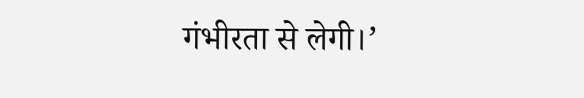गंभीरता से लेगी।’